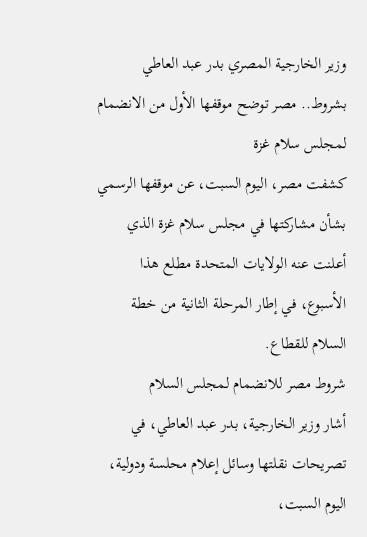وزير الخارجية المصري بدر عبد العاطي
بشروط.. مصر توضح موقفها الأول من الانضمام لمجلس سلام غزة
كشفت مصر، اليوم السبت، عن موقفها الرسمي بشأن مشاركتها في مجلس سلام غزة الذي أعلنت عنه الولايات المتحدة مطلع هذا الأسبوع، في إطار المرحلة الثانية من خطة السلام للقطاع.
شروط مصر للانضمام لمجلس السلام
أشار وزير الخارجية، بدر عبد العاطي، في تصريحات نقلتها وسائل إعلام محلسة ودولية، اليوم السبت،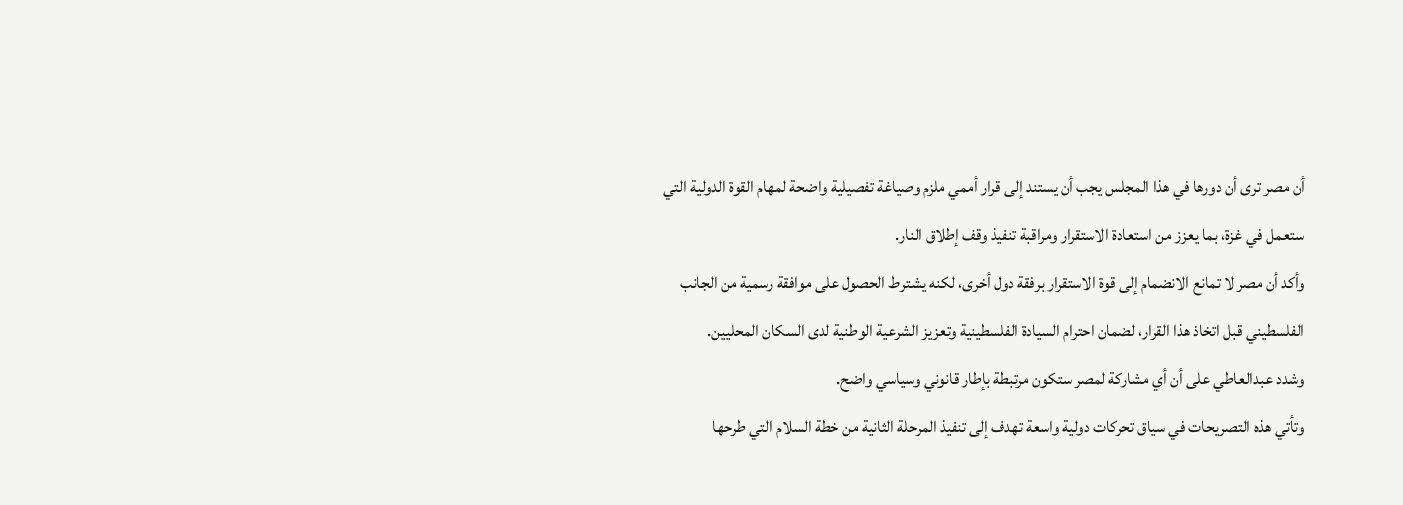أن مصر ترى أن دورها في هذا المجلس يجب أن يستند إلى قرار أممي ملزم وصياغة تفصيلية واضحة لمهام القوة الدولية التي ستعمل في غزة، بما يعزز من استعادة الاستقرار ومراقبة تنفيذ وقف إطلاق النار.
وأكد أن مصر لا تمانع الانضمام إلى قوة الاستقرار برفقة دول أخرى، لكنه يشترط الحصول على موافقة رسمية من الجانب الفلسطيني قبل اتخاذ هذا القرار، لضمان احترام السيادة الفلسطينية وتعزيز الشرعية الوطنية لدى السكان المحليين.
وشدد عبدالعاطي على أن أي مشاركة لمصر ستكون مرتبطة بإطار قانوني وسياسي واضح.
وتأتي هذه التصريحات في سياق تحركات دولية واسعة تهدف إلى تنفيذ المرحلة الثانية من خطة السلام التي طرحها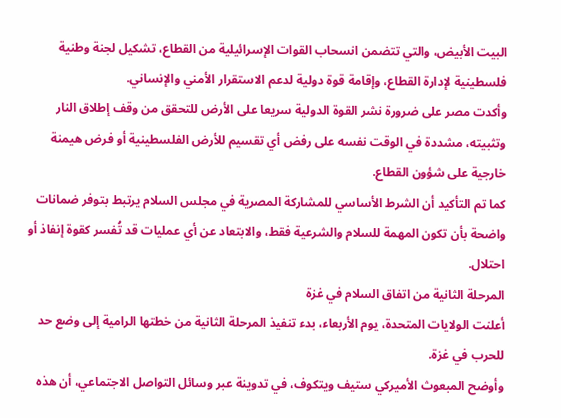البيت الأبيض، والتي تتضمن انسحاب القوات الإسرائيلية من القطاع، تشكيل لجنة وطنية فلسطينية لإدارة القطاع، وإقامة قوة دولية لدعم الاستقرار الأمني والإنساني.
وأكدت مصر على ضرورة نشر القوة الدولية سريعا على الأرض للتحقق من وقف إطلاق النار وتثبيته، مشددة في الوقت نفسه على رفض أي تقسيم للأرض الفلسطينية أو فرض هيمنة خارجية على شؤون القطاع.
كما تم التأكيد أن الشرط الأساسي للمشاركة المصرية في مجلس السلام يرتبط بتوفر ضمانات واضحة بأن تكون المهمة للسلام والشرعية فقط، والابتعاد عن أي عمليات قد تُفسر كقوة إنفاذ أو احتلال.
المرحلة الثانية من اتفاق السلام في غزة
أعلنت الولايات المتحدة، يوم الأربعاء، بدء تنفيذ المرحلة الثانية من خطتها الرامية إلى وضع حد للحرب في غزة.
وأوضح المبعوث الأميركي ستيف ويتكوف، في تدوينة عبر وسائل التواصل الاجتماعي، أن هذه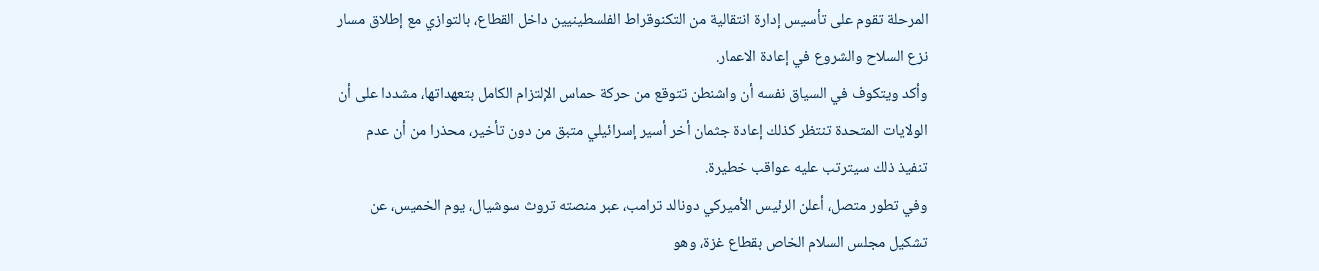المرحلة تقوم على تأسيس إدارة انتقالية من التكنوقراط الفلسطينيين داخل القطاع، بالتوازي مع إطلاق مسار نزع السلاح والشروع في إعادة الاعمار.
وأكد ويتكوف في السياق نفسه أن واشنطن تتوقع من حركة حماس الإلتزام الكامل بتعهداتها، مشددا على أن الولايات المتحدة تنتظر كذلك إعادة جثمان أخر أسير إسرائيلي متبق من دون تأخير، محذرا من أن عدم تنفيذ ذلك سيترتب عليه عواقب خطيرة.
وفي تطور متصل، أعلن الرئيس الأميركي دونالد ترامب، عبر منصته تروث سوشيال، يوم الخميس، عن تشكيل مجلس السلام الخاص بقطاع غزة، وهو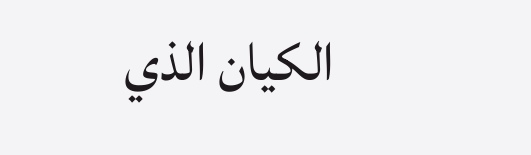الكيان الذي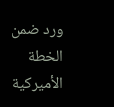ورد ضمن الخطة الأميركية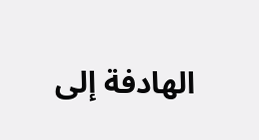الهادفة إلى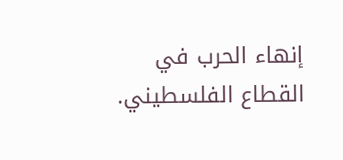إنهاء الحرب في القطاع الفلسطيني.